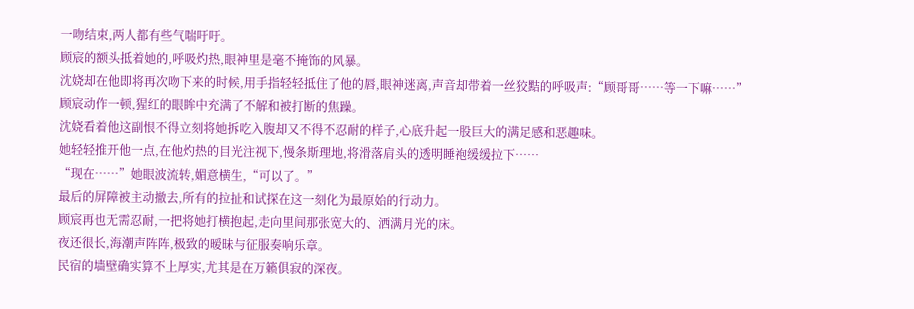一吻结束,两人都有些气喘吁吁。
顾宸的额头抵着她的,呼吸灼热,眼神里是毫不掩饰的风暴。
沈娆却在他即将再次吻下来的时候,用手指轻轻抵住了他的唇,眼神迷离,声音却带着一丝狡黠的呼吸声:“顾哥哥……等一下嘛……”
顾宸动作一顿,猩红的眼眸中充满了不解和被打断的焦躁。
沈娆看着他这副恨不得立刻将她拆吃入腹却又不得不忍耐的样子,心底升起一股巨大的满足感和恶趣味。
她轻轻推开他一点,在他灼热的目光注视下,慢条斯理地,将滑落肩头的透明睡袍缓缓拉下……
“现在……”她眼波流转,媚意横生,“可以了。”
最后的屏障被主动撤去,所有的拉扯和试探在这一刻化为最原始的行动力。
顾宸再也无需忍耐,一把将她打横抱起,走向里间那张宽大的、洒满月光的床。
夜还很长,海潮声阵阵,极致的暧昧与征服奏响乐章。
民宿的墙壁确实算不上厚实,尤其是在万籁俱寂的深夜。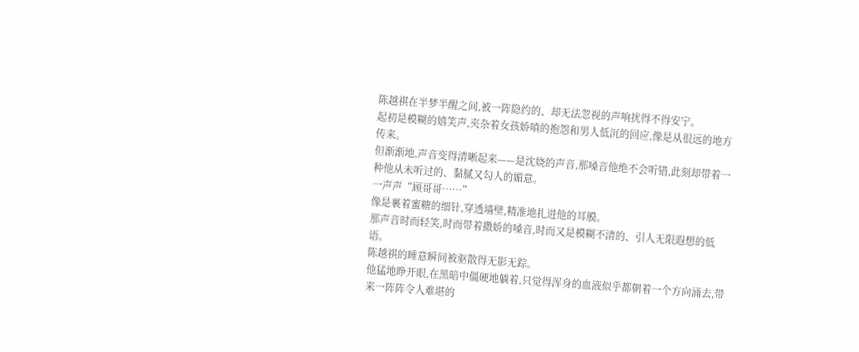陈越祺在半梦半醒之间,被一阵隐约的、却无法忽视的声响扰得不得安宁。
起初是模糊的嬉笑声,夹杂着女孩娇嗔的抱怨和男人低沉的回应,像是从很远的地方传来。
但渐渐地,声音变得清晰起来——是沈娆的声音,那嗓音他绝不会听错,此刻却带着一种他从未听过的、黏腻又勾人的媚意。
一声声“顾哥哥……”
像是裹着蜜糖的细针,穿透墙壁,精准地扎进他的耳膜。
那声音时而轻笑,时而带着撒娇的嗓音,时而又是模糊不清的、引人无限遐想的低语。
陈越祺的睡意瞬间被驱散得无影无踪。
他猛地睁开眼,在黑暗中僵硬地躺着,只觉得浑身的血液似乎都朝着一个方向涌去,带来一阵阵令人难堪的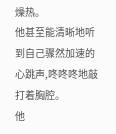燥热。
他甚至能清晰地听到自己骤然加速的心跳声,咚咚咚地敲打着胸腔。
他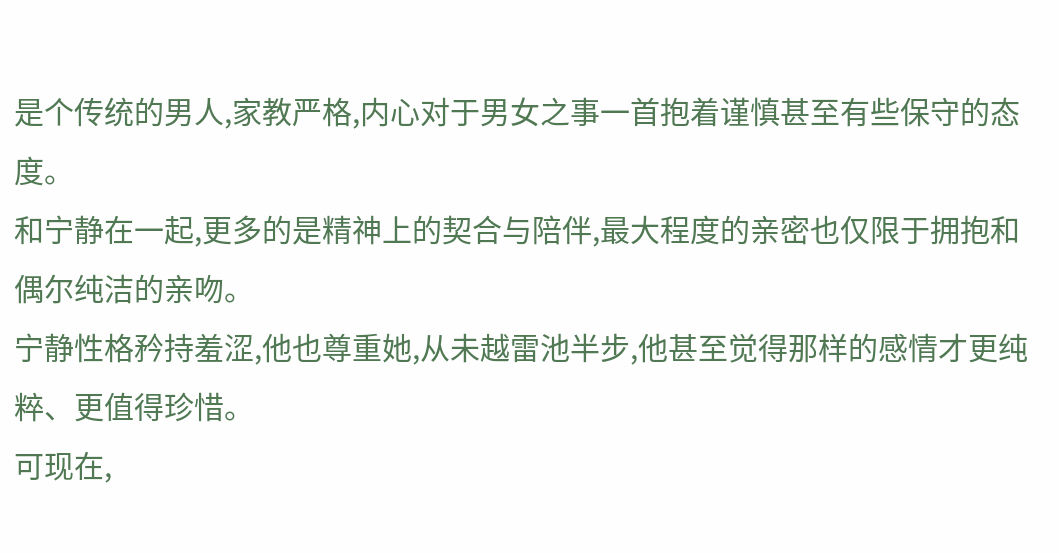是个传统的男人,家教严格,内心对于男女之事一首抱着谨慎甚至有些保守的态度。
和宁静在一起,更多的是精神上的契合与陪伴,最大程度的亲密也仅限于拥抱和偶尔纯洁的亲吻。
宁静性格矜持羞涩,他也尊重她,从未越雷池半步,他甚至觉得那样的感情才更纯粹、更值得珍惜。
可现在,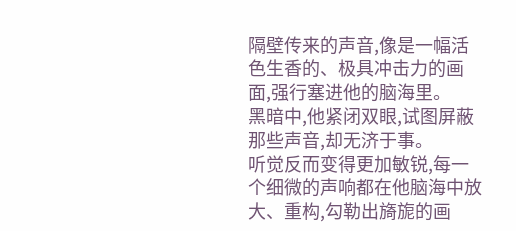隔壁传来的声音,像是一幅活色生香的、极具冲击力的画面,强行塞进他的脑海里。
黑暗中,他紧闭双眼,试图屏蔽那些声音,却无济于事。
听觉反而变得更加敏锐,每一个细微的声响都在他脑海中放大、重构,勾勒出旖旎的画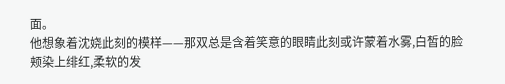面。
他想象着沈娆此刻的模样——那双总是含着笑意的眼睛此刻或许蒙着水雾,白皙的脸颊染上绯红,柔软的发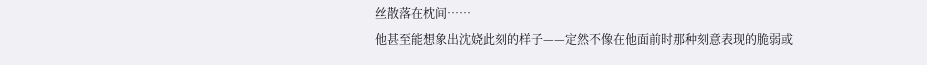丝散落在枕间……
他甚至能想象出沈娆此刻的样子——定然不像在他面前时那种刻意表现的脆弱或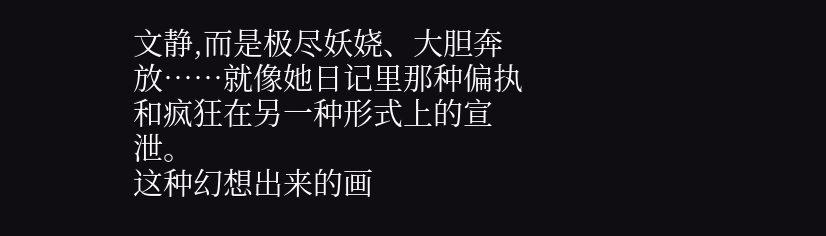文静,而是极尽妖娆、大胆奔放……就像她日记里那种偏执和疯狂在另一种形式上的宣泄。
这种幻想出来的画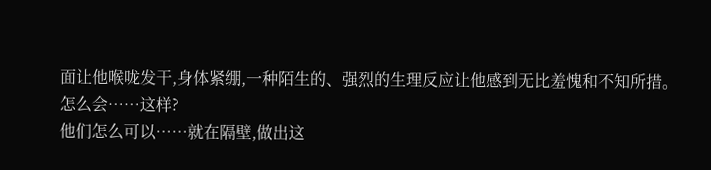面让他喉咙发干,身体紧绷,一种陌生的、强烈的生理反应让他感到无比羞愧和不知所措。
怎么会……这样?
他们怎么可以……就在隔壁,做出这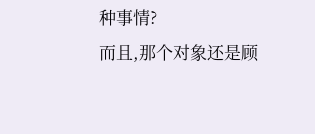种事情?
而且,那个对象还是顾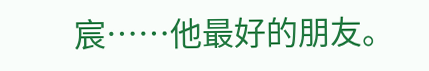宸……他最好的朋友。